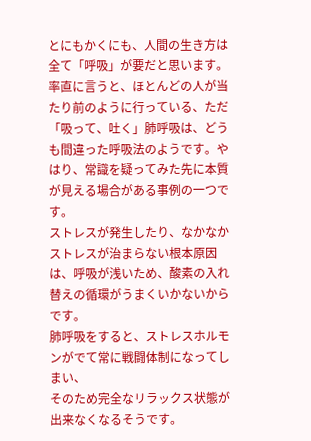とにもかくにも、人間の生き方は全て「呼吸」が要だと思います。
率直に言うと、ほとんどの人が当たり前のように行っている、ただ「吸って、吐く」肺呼吸は、どうも間違った呼吸法のようです。やはり、常識を疑ってみた先に本質が見える場合がある事例の一つです。
ストレスが発生したり、なかなかストレスが治まらない根本原因は、呼吸が浅いため、酸素の入れ替えの循環がうまくいかないからです。
肺呼吸をすると、ストレスホルモンがでて常に戦闘体制になってしまい、
そのため完全なリラックス状態が出来なくなるそうです。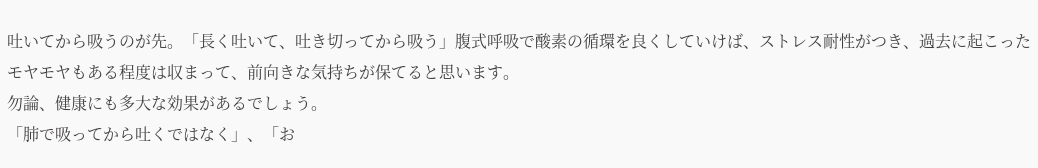吐いてから吸うのが先。「長く吐いて、吐き切ってから吸う」腹式呼吸で酸素の循環を良くしていけば、ストレス耐性がつき、過去に起こったモヤモヤもある程度は収まって、前向きな気持ちが保てると思います。
勿論、健康にも多大な効果があるでしょう。
「肺で吸ってから吐くではなく」、「お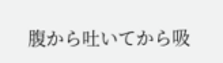腹から吐いてから吸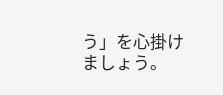う」を心掛けましょう。